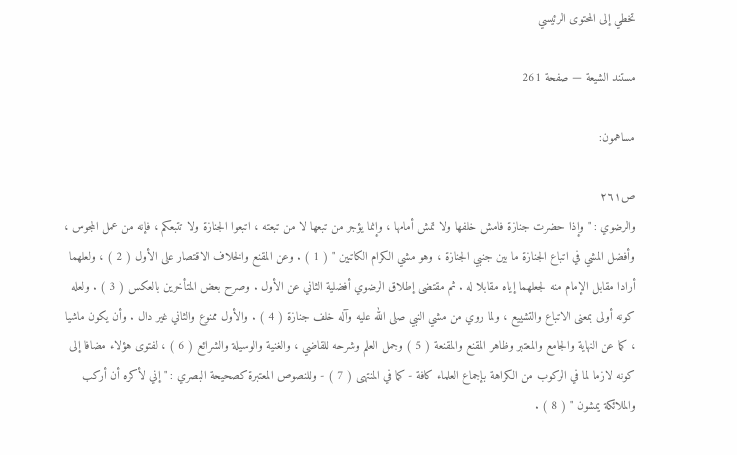تخطي إلى المحتوى الرئيسي

مستند الشيعة — صفحة 261

مساهمون:

ص٢٦١
والرضوي : " وإذا حضرت جنازة فامش خلفها ولا تمش أمامها ، وإنما يؤجر من تبعها لا من تبعته ، اتبعوا الجنازة ولا تتبعكم ، فإنه من عمل المجوس ، وأفضل المشي في اتباع الجنازة ما بين جنبي الجنازة ، وهو مشي الكرام الكاتبين " ( 1 ) . وعن المقنع والخلاف الاقتصار على الأول ( 2 ) ، ولعلهما أرادا مقابل الإمام منه لجعلهما إياه مقابلا له . ثم مقتضى إطلاق الرضوي أفضلية الثاني عن الأول . وصرح بعض المتأخرين بالعكس ( 3 ) . ولعله كونه أولى بمعنى الاتباع والتشييع ، ولما روي من مشي النبي صلى الله عليه وآله خلف جنازة ( 4 ) . والأول ممنوع والثاني غير دال . وأن يكون ماشيا ، كما عن النهاية والجامع والمعتبر وظاهر المقنع والمقنعة ( 5 ) وجمل العلم وشرحه للقاضي ، والغنية والوسيلة والشرائع ( 6 ) ، لفتوى هؤلاء مضافا إلى كونه لازما لما في الركوب من الكراهة بإجماع العلماء كافة - كما في المنتهى ( 7 ) - وللنصوص المعتبرة كصحيحة البصري : " إني لأكره أن أركب والملائكة يمشون " ( 8 ) .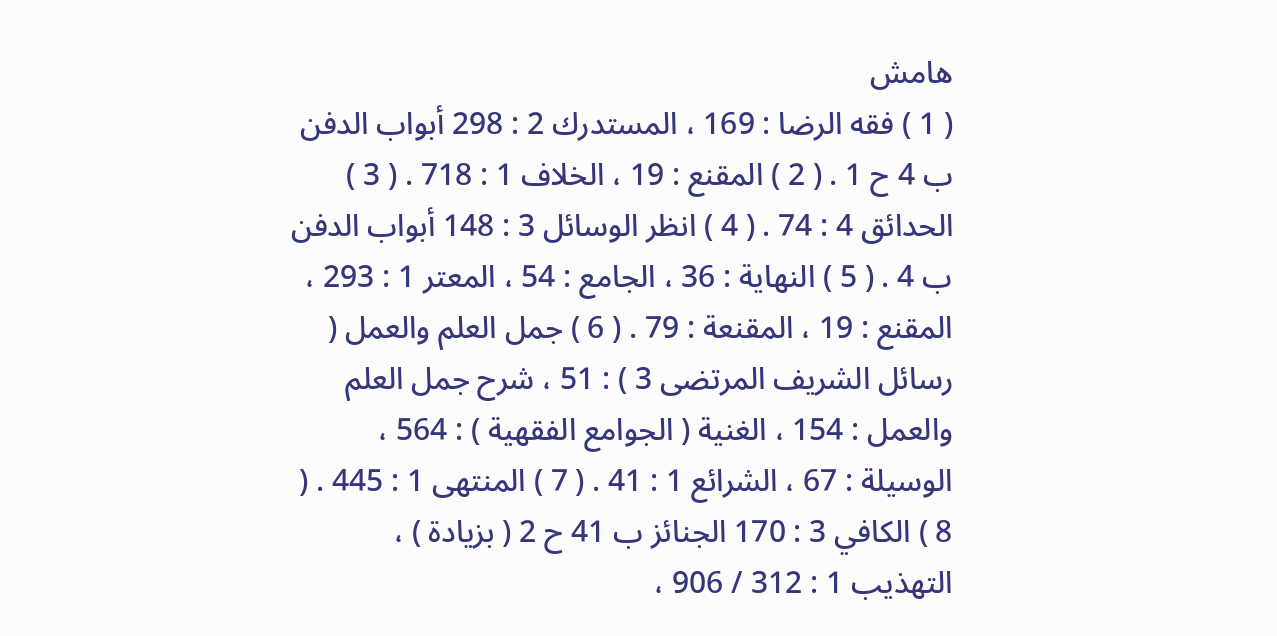هامش
( 1 ) فقه الرضا : 169 ، المستدرك 2 : 298 أبواب الدفن ب 4 ح 1 . ( 2 ) المقنع : 19 ، الخلاف 1 : 718 . ( 3 ) الحدائق 4 : 74 . ( 4 ) انظر الوسائل 3 : 148 أبواب الدفن ب 4 . ( 5 ) النهاية : 36 ، الجامع : 54 ، المعتر 1 : 293 ، المقنع : 19 ، المقنعة : 79 . ( 6 ) جمل العلم والعمل ( رسائل الشريف المرتضى 3 ) : 51 ، شرح جمل العلم والعمل : 154 ، الغنية ( الجوامع الفقهية ) : 564 ، الوسيلة : 67 ، الشرائع 1 : 41 . ( 7 ) المنتهى 1 : 445 . ( 8 ) الكافي 3 : 170 الجنائز ب 41 ح 2 ( بزيادة ) ، التهذيب 1 : 312 / 906 ،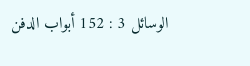الوسائل 3 : 152 أبواب الدفن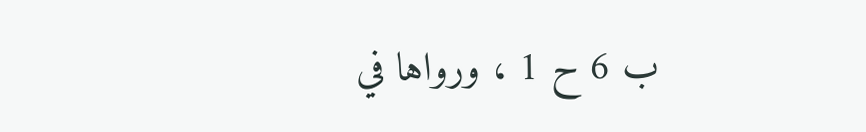ب 6 ح 1 ، ورواها في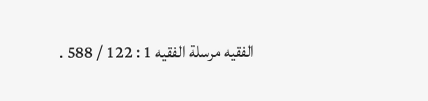الفقيه مرسلة الفقيه 1 : 122 / 588 .